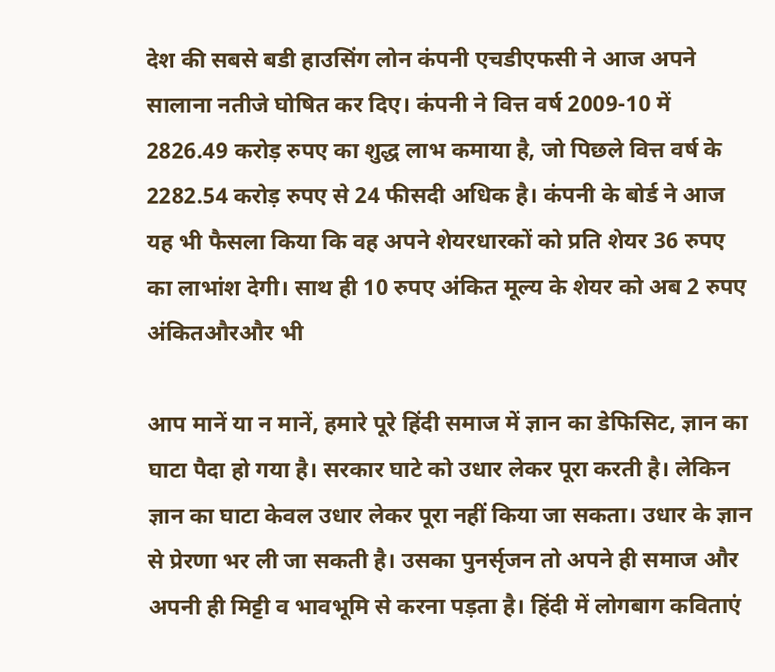देश की सबसे बडी हाउसिंग लोन कंपनी एचडीएफसी ने आज अपने सालाना नतीजे घोषित कर दिए। कंपनी ने वित्त वर्ष 2009-10 में 2826.49 करोड़ रुपए का शुद्ध लाभ कमाया है, जो पिछले वित्त वर्ष के 2282.54 करोड़ रुपए से 24 फीसदी अधिक है। कंपनी के बोर्ड ने आज यह भी फैसला किया कि वह अपने शेयरधारकों को प्रति शेयर 36 रुपए का लाभांश देगी। साथ ही 10 रुपए अंकित मूल्य के शेयर को अब 2 रुपए अंकितऔरऔर भी

आप मानें या न मानें, हमारे पूरे हिंदी समाज में ज्ञान का डेफिसिट, ज्ञान का घाटा पैदा हो गया है। सरकार घाटे को उधार लेकर पूरा करती है। लेकिन ज्ञान का घाटा केवल उधार लेकर पूरा नहीं किया जा सकता। उधार के ज्ञान से प्रेरणा भर ली जा सकती है। उसका पुनर्सृजन तो अपने ही समाज और अपनी ही मिट्टी व भावभूमि से करना पड़ता है। हिंदी में लोगबाग कविताएं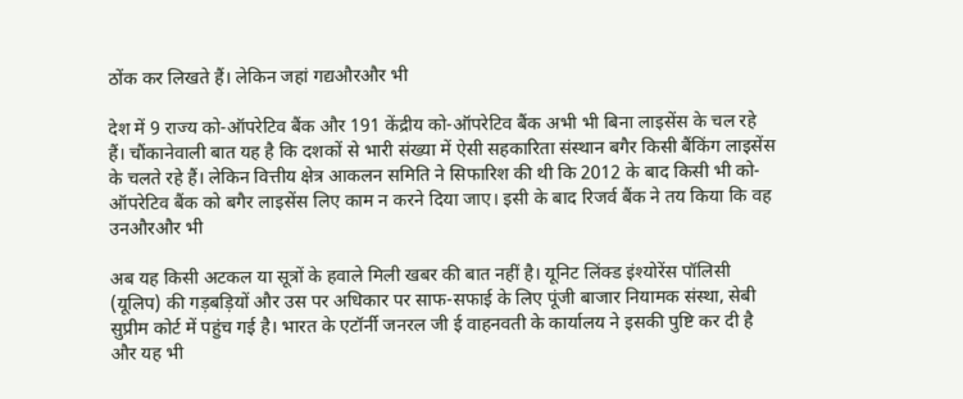ठोंक कर लिखते हैं। लेकिन जहां गद्यऔरऔर भी

देश में 9 राज्य को-ऑपरेटिव बैंक और 191 केंद्रीय को-ऑपरेटिव बैंक अभी भी बिना लाइसेंस के चल रहे हैं। चौंकानेवाली बात यह है कि दशकों से भारी संख्या में ऐसी सहकारिता संस्थान बगैर किसी बैंकिंग लाइसेंस के चलते रहे हैं। लेकिन वित्तीय क्षेत्र आकलन समिति ने सिफारिश की थी कि 2012 के बाद किसी भी को-ऑपरेटिव बैंक को बगैर लाइसेंस लिए काम न करने दिया जाए। इसी के बाद रिजर्व बैंक ने तय किया कि वह उनऔरऔर भी

अब यह किसी अटकल या सूत्रों के हवाले मिली खबर की बात नहीं है। यूनिट लिंक्ड इंश्योरेंस पॉलिसी (यूलिप) की गड़बड़ियों और उस पर अधिकार पर साफ-सफाई के लिए पूंजी बाजार नियामक संस्था, सेबी सुप्रीम कोर्ट में पहुंच गई है। भारत के एटॉर्नी जनरल जी ई वाहनवती के कार्यालय ने इसकी पुष्टि कर दी है और यह भी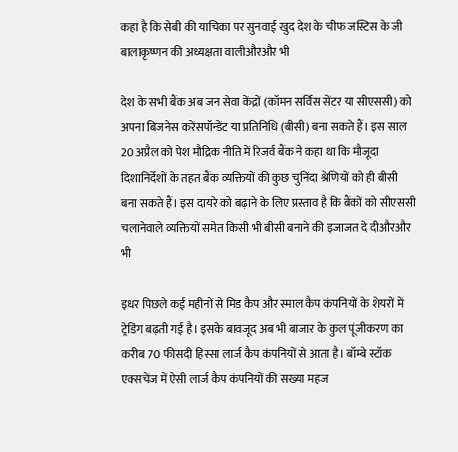कहा है कि सेबी की याचिका पर सुनवाई खुद देश के चीफ जस्टिस के जी बालाकृष्णन की अध्यक्षता वालीऔरऔर भी

देश के सभी बैंक अब जन सेवा केंद्रों (कॉमन सर्विस सेंटर या सीएससी) को अपना बिजनेस करेंसपॉन्डेंट या प्रतिनिधि (बीसी) बना सकते हैं। इस साल 20 अप्रैल को पेश मौद्रिक नीति में रिजर्व बैंक ने कहा था कि मौजूदा दिशानिर्देशों के तहत बैंक व्यक्तियों की कुछ चुनिंदा श्रेणियों को ही बीसी बना सकते हैं। इस दायरे को बढ़ाने के लिए प्रस्ताव है कि बैंकों को सीएससी चलानेवाले व्यक्तियों समेत किसी भी बीसी बनाने की इजाजत दे दीऔरऔर भी

इधर पिछले कई महीनों से मिड कैप और स्माल कैप कंपनियों के शेयरों में ट्रेडिंग बढ़ती गई है। इसके बावजूद अब भी बाजार के कुल पूंजीकरण का करीब 70 फीसदी हिस्सा लार्ज कैप कंपनियों से आता है। बॉम्बे स्टॉक एक्सचेंज में ऐसी लार्ज कैप कंपनियों की सख्या महज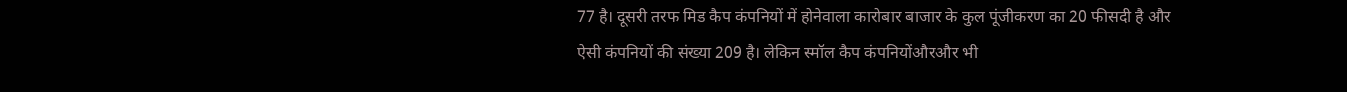77 है। दूसरी तरफ मिड कैप कंपनियों में होनेवाला कारोबार बाजार के कुल पूंजीकरण का 20 फीसदी है और ऐसी कंपनियों की संख्या 209 है। लेकिन स्मॉल कैप कंपनियोंऔरऔर भी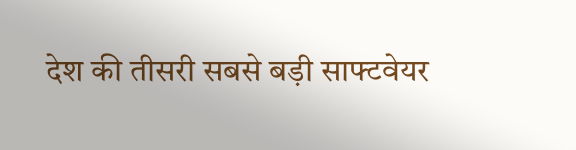देश की तीसरी सबसे बड़ी साफ्टवेयर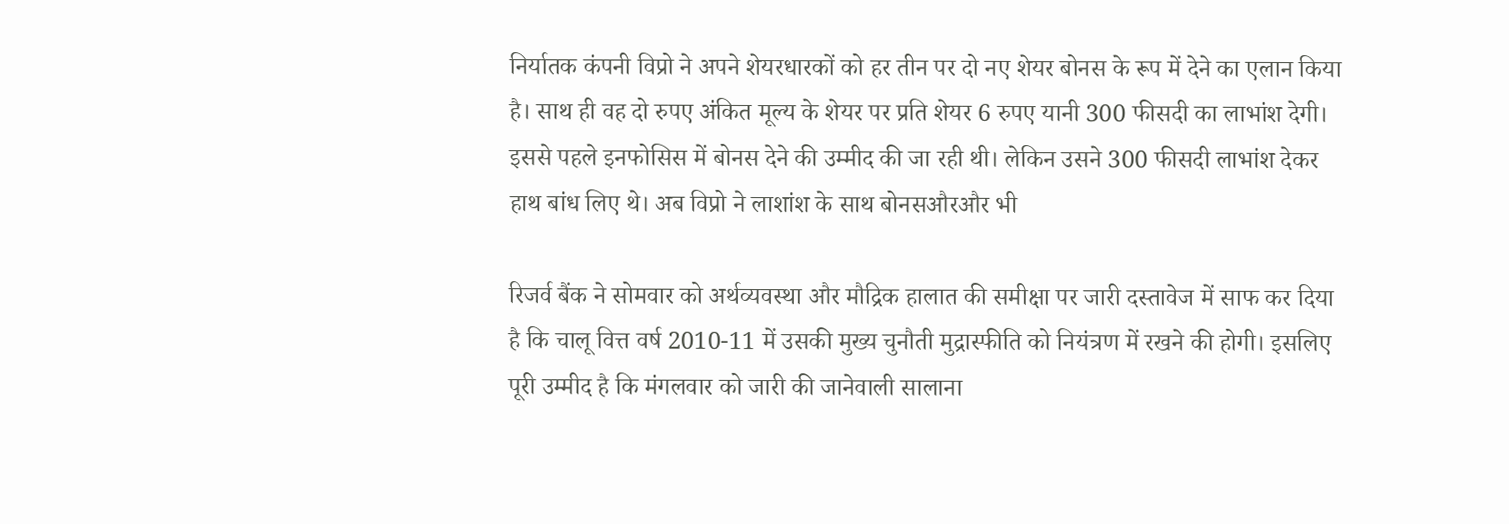निर्यातक कंपनी विप्रो ने अपने शेयरधारकों को हर तीन पर दो नए शेयर बोनस के रूप में देने का एलान किया है। साथ ही वह दो रुपए अंकित मूल्य के शेयर पर प्रति शेयर 6 रुपए यानी 300 फीसदी का लाभांश देगी। इससे पहले इनफोसिस में बोनस देने की उम्मीद की जा रही थी। लेकिन उसने 300 फीसदी लाभांश देकर हाथ बांध लिए थे। अब विप्रो ने लाशांश के साथ बोनसऔरऔर भी

रिजर्व बैंक ने सोमवार को अर्थव्यवस्था और मौद्रिक हालात की समीक्षा पर जारी दस्तावेज में साफ कर दिया है कि चालू वित्त वर्ष 2010-11 में उसकी मुख्य चुनौती मुद्रास्फीति को नियंत्रण में रखने की होगी। इसलिए पूरी उम्मीद है कि मंगलवार को जारी की जानेवाली सालाना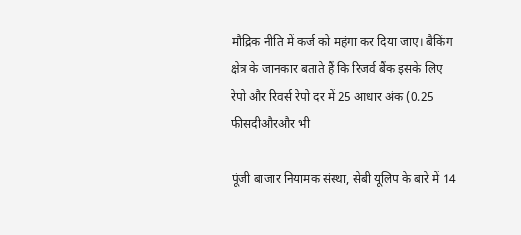मौद्रिक नीति में कर्ज को महंगा कर दिया जाए। बैकिंग क्षेत्र के जानकार बताते हैं कि रिजर्व बैंक इसके लिए रेपो और रिवर्स रेपो दर में 25 आधार अंक (0.25 फीसदीऔरऔर भी

पूंजी बाजार नियामक संस्था, सेबी यूलिप के बारे में 14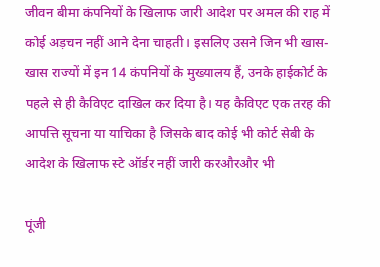जीवन बीमा कंपनियों के खिलाफ जारी आदेश पर अमल की राह में कोई अड़चन नहीं आने देना चाहती। इसलिए उसने जिन भी खास-खास राज्यों में इन 14 कंपनियों के मुख्यालय हैं, उनके हाईकोर्ट के पहले से ही कैविएट दाखिल कर दिया है। यह कैविएट एक तरह की आपत्ति सूचना या याचिका है जिसके बाद कोई भी कोर्ट सेबी के आदेश के खिलाफ स्टे ऑर्डर नहीं जारी करऔरऔर भी

पूंजी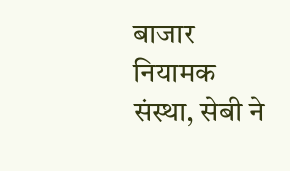बाजार नियामक संस्था, सेबी ने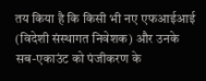तय किया है कि किसी भी नए एफआईआई (विदेशी संस्थागत निवेशक) और उनके सब-एकाउंट को पंजीकरण के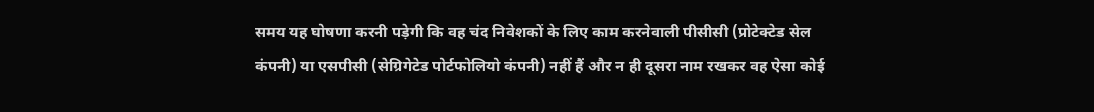समय यह घोषणा करनी पड़ेगी कि वह चंद निवेशकों के लिए काम करनेवाली पीसीसी (प्रोटेक्टेड सेल कंपनी) या एसपीसी (सेग्रिगेटेड पोर्टफोलियो कंपनी) नहीं हैं और न ही दूसरा नाम रखकर वह ऐसा कोई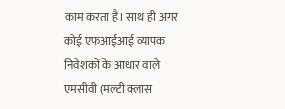काम करता है। साथ ही अगर कोई एफआईआई व्यापक निवेशकों के आधार वाले एमसीवी (मल्टी क्लास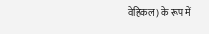वेहिकल) के रूप में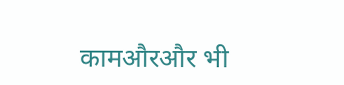कामऔरऔर भी